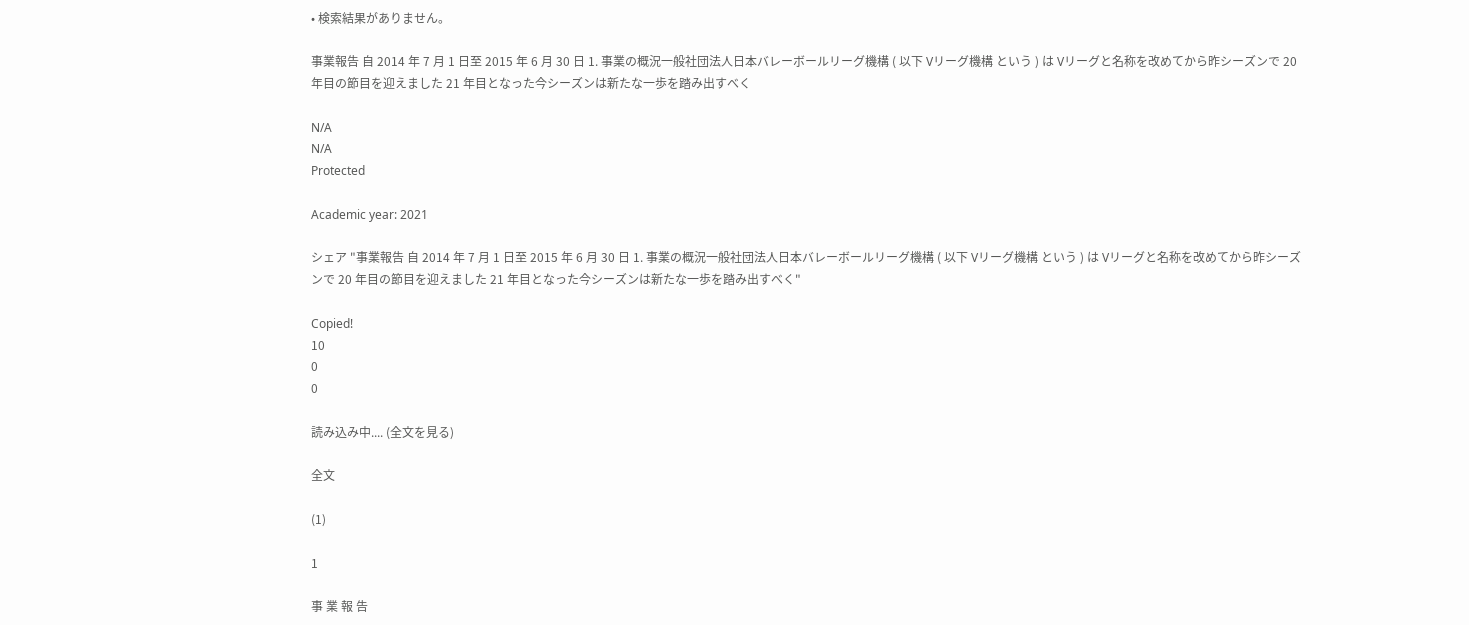• 検索結果がありません。

事業報告 自 2014 年 7 月 1 日至 2015 年 6 月 30 日 1. 事業の概況一般社団法人日本バレーボールリーグ機構 ( 以下 Vリーグ機構 という ) は Vリーグと名称を改めてから昨シーズンで 20 年目の節目を迎えました 21 年目となった今シーズンは新たな一歩を踏み出すべく

N/A
N/A
Protected

Academic year: 2021

シェア "事業報告 自 2014 年 7 月 1 日至 2015 年 6 月 30 日 1. 事業の概況一般社団法人日本バレーボールリーグ機構 ( 以下 Vリーグ機構 という ) は Vリーグと名称を改めてから昨シーズンで 20 年目の節目を迎えました 21 年目となった今シーズンは新たな一歩を踏み出すべく"

Copied!
10
0
0

読み込み中.... (全文を見る)

全文

(1)

1

事 業 報 告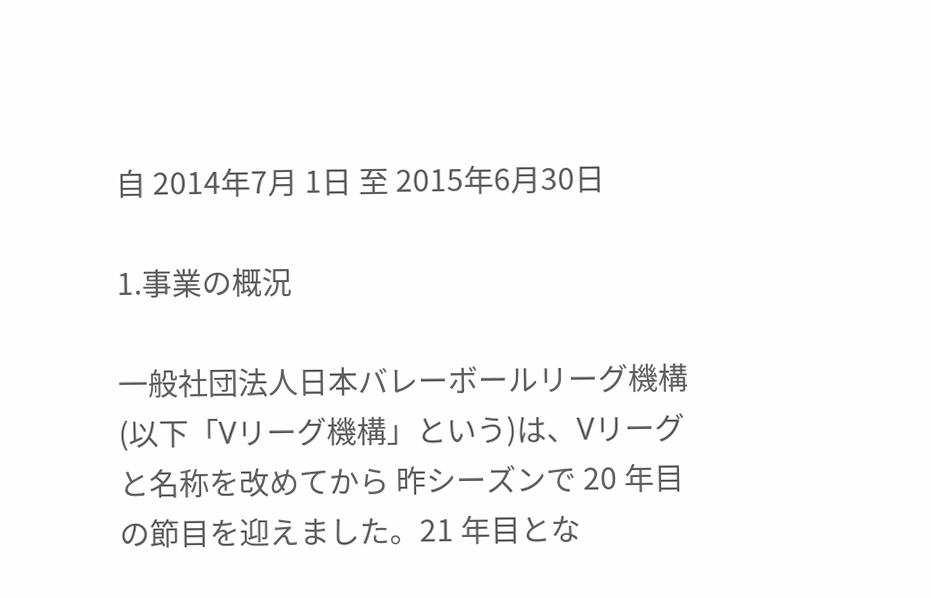自 2014年7月 1日 至 2015年6月30日

1.事業の概況

一般社団法人日本バレーボールリーグ機構(以下「Vリーグ機構」という)は、Vリーグと名称を改めてから 昨シーズンで 20 年目の節目を迎えました。21 年目とな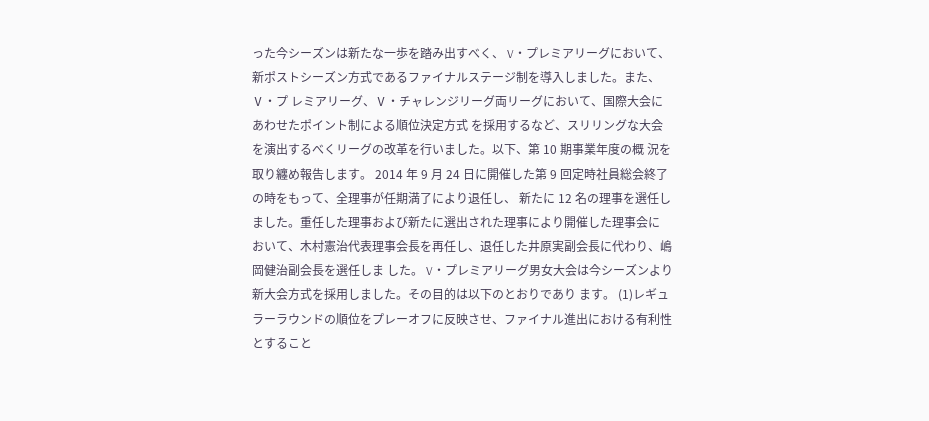った今シーズンは新たな一歩を踏み出すべく、 V・プレミアリーグにおいて、新ポストシーズン方式であるファイナルステージ制を導入しました。また、Ⅴ・プ レミアリーグ、Ⅴ・チャレンジリーグ両リーグにおいて、国際大会にあわせたポイント制による順位決定方式 を採用するなど、スリリングな大会を演出するべくリーグの改革を行いました。以下、第 10 期事業年度の概 況を取り纏め報告します。 2014 年 9 月 24 日に開催した第 9 回定時社員総会終了の時をもって、全理事が任期満了により退任し、 新たに 12 名の理事を選任しました。重任した理事および新たに選出された理事により開催した理事会に おいて、木村憲治代表理事会長を再任し、退任した井原実副会長に代わり、嶋岡健治副会長を選任しま した。 V・プレミアリーグ男女大会は今シーズンより新大会方式を採用しました。その目的は以下のとおりであり ます。 (1)レギュラーラウンドの順位をプレーオフに反映させ、ファイナル進出における有利性とすること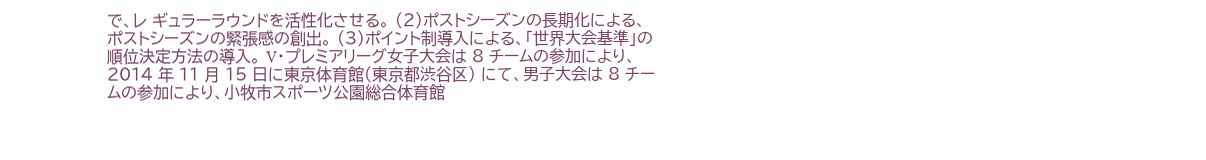で、レ ギュラーラウンドを活性化させる。 (2)ポストシーズンの長期化による、ポストシーズンの緊張感の創出。 (3)ポイント制導入による、「世界大会基準」の順位決定方法の導入。 V・プレミアリーグ女子大会は 8 チームの参加により、2014 年 11 月 15 日に東京体育館(東京都渋谷区) にて、男子大会は 8 チームの参加により、小牧市スポーツ公園総合体育館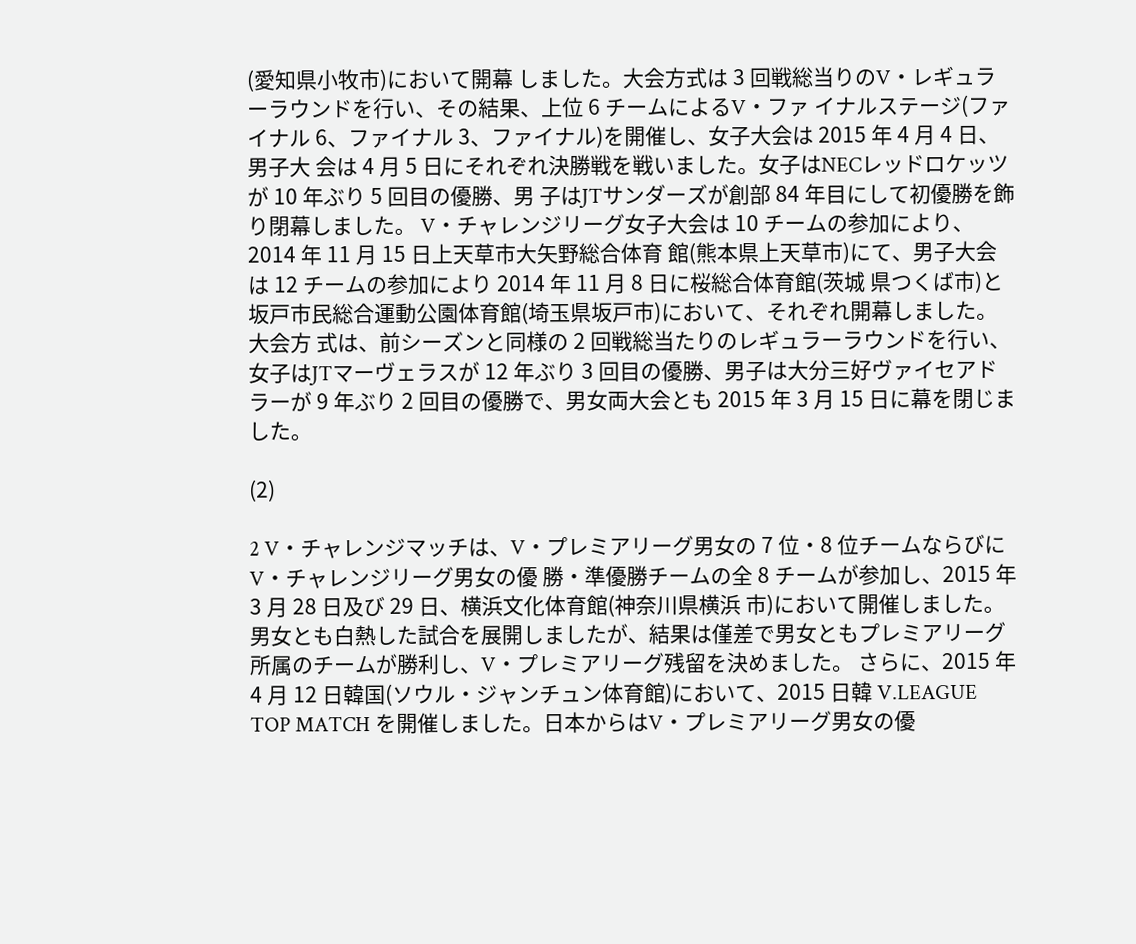(愛知県小牧市)において開幕 しました。大会方式は 3 回戦総当りのV・レギュラーラウンドを行い、その結果、上位 6 チームによるV・ファ イナルステージ(ファイナル 6、ファイナル 3、ファイナル)を開催し、女子大会は 2015 年 4 月 4 日、男子大 会は 4 月 5 日にそれぞれ決勝戦を戦いました。女子はNECレッドロケッツが 10 年ぶり 5 回目の優勝、男 子はJTサンダーズが創部 84 年目にして初優勝を飾り閉幕しました。 V・チャレンジリーグ女子大会は 10 チームの参加により、2014 年 11 月 15 日上天草市大矢野総合体育 館(熊本県上天草市)にて、男子大会は 12 チームの参加により 2014 年 11 月 8 日に桜総合体育館(茨城 県つくば市)と坂戸市民総合運動公園体育館(埼玉県坂戸市)において、それぞれ開幕しました。大会方 式は、前シーズンと同様の 2 回戦総当たりのレギュラーラウンドを行い、女子はJTマーヴェラスが 12 年ぶり 3 回目の優勝、男子は大分三好ヴァイセアドラーが 9 年ぶり 2 回目の優勝で、男女両大会とも 2015 年 3 月 15 日に幕を閉じました。

(2)

2 V・チャレンジマッチは、V・プレミアリーグ男女の 7 位・8 位チームならびに V・チャレンジリーグ男女の優 勝・準優勝チームの全 8 チームが参加し、2015 年 3 月 28 日及び 29 日、横浜文化体育館(神奈川県横浜 市)において開催しました。男女とも白熱した試合を展開しましたが、結果は僅差で男女ともプレミアリーグ 所属のチームが勝利し、V・プレミアリーグ残留を決めました。 さらに、2015 年 4 月 12 日韓国(ソウル・ジャンチュン体育館)において、2015 日韓 V.LEAGUE TOP MATCH を開催しました。日本からはV・プレミアリーグ男女の優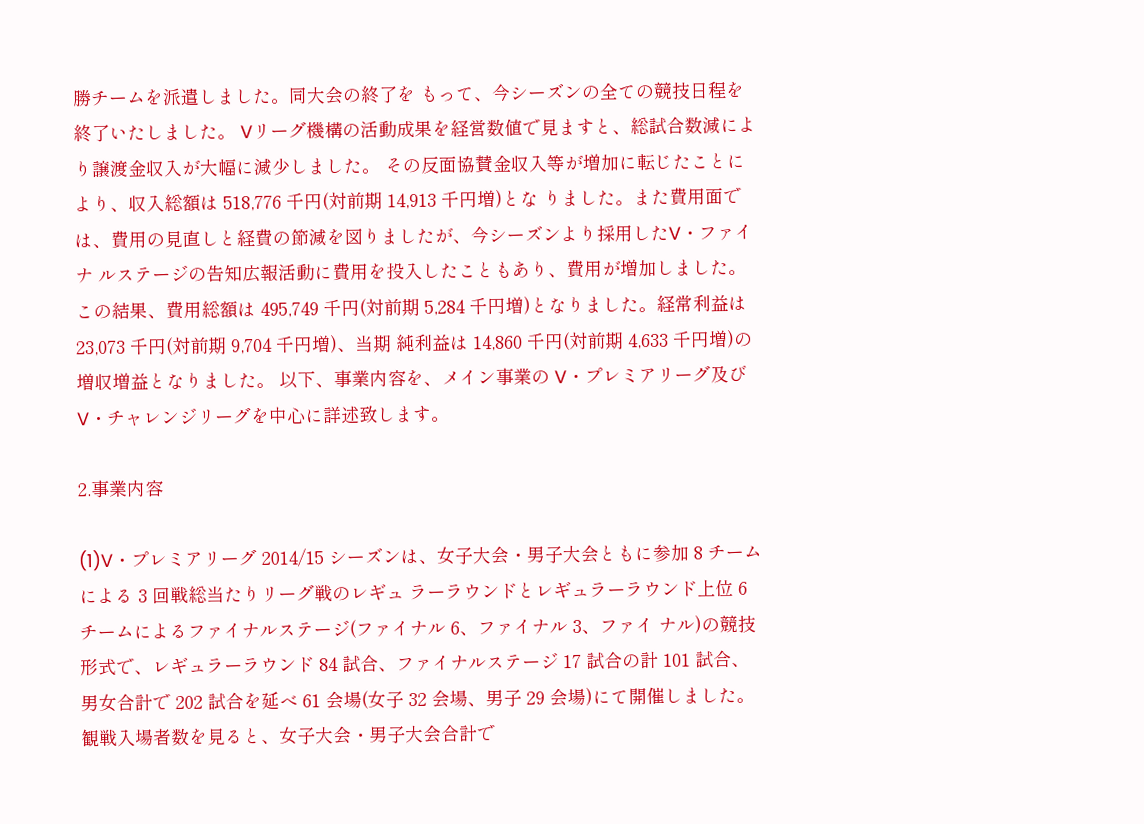勝チームを派遣しました。同大会の終了を もって、今シーズンの全ての競技日程を終了いたしました。 Vリーグ機構の活動成果を経営数値で見ますと、総試合数減により譲渡金収入が大幅に減少しました。 その反面協賛金収入等が増加に転じたことにより、収入総額は 518,776 千円(対前期 14,913 千円増)とな りました。また費用面では、費用の見直しと経費の節減を図りましたが、今シーズンより採用したV・ファイナ ルステージの告知広報活動に費用を投入したこともあり、費用が増加しました。この結果、費用総額は 495,749 千円(対前期 5,284 千円増)となりました。経常利益は 23,073 千円(対前期 9,704 千円増)、当期 純利益は 14,860 千円(対前期 4,633 千円増)の増収増益となりました。 以下、事業内容を、メイン事業の V・プレミアリーグ及び V・チャレンジリーグを中心に詳述致します。

2.事業内容

(1)V・プレミアリーグ 2014/15 シーズンは、女子大会・男子大会ともに参加 8 チームによる 3 回戦総当たりリーグ戦のレギュ ラーラウンドとレギュラーラウンド上位 6 チームによるファイナルステージ(ファイナル 6、ファイナル 3、ファイ ナル)の競技形式で、レギュラーラウンド 84 試合、ファイナルステージ 17 試合の計 101 試合、男女合計で 202 試合を延べ 61 会場(女子 32 会場、男子 29 会場)にて開催しました。 観戦入場者数を見ると、女子大会・男子大会合計で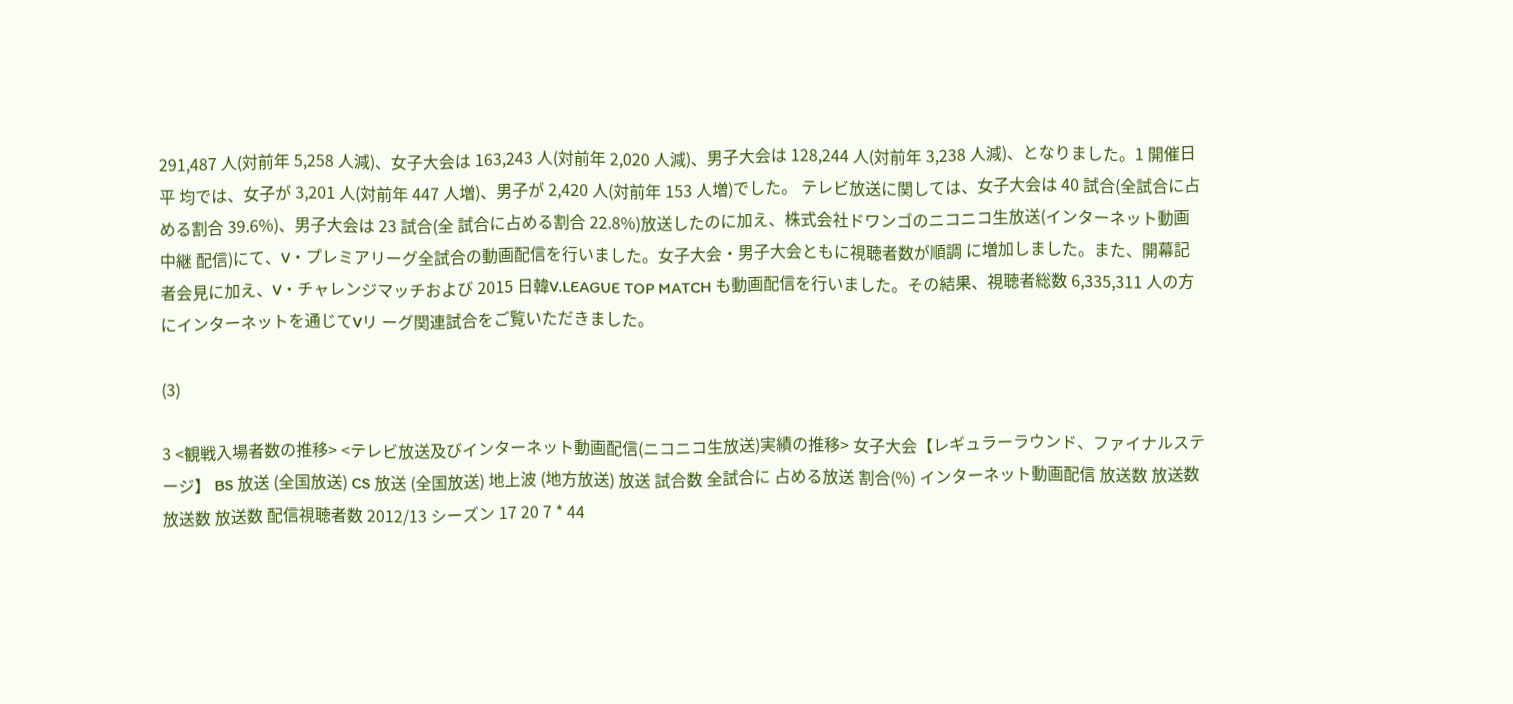291,487 人(対前年 5,258 人減)、女子大会は 163,243 人(対前年 2,020 人減)、男子大会は 128,244 人(対前年 3,238 人減)、となりました。1 開催日平 均では、女子が 3,201 人(対前年 447 人増)、男子が 2,420 人(対前年 153 人増)でした。 テレビ放送に関しては、女子大会は 40 試合(全試合に占める割合 39.6%)、男子大会は 23 試合(全 試合に占める割合 22.8%)放送したのに加え、株式会社ドワンゴのニコニコ生放送(インターネット動画中継 配信)にて、V・プレミアリーグ全試合の動画配信を行いました。女子大会・男子大会ともに視聴者数が順調 に増加しました。また、開幕記者会見に加え、V・チャレンジマッチおよび 2015 日韓V.LEAGUE TOP MATCH も動画配信を行いました。その結果、視聴者総数 6,335,311 人の方にインターネットを通じてVリ ーグ関連試合をご覧いただきました。

(3)

3 <観戦入場者数の推移> <テレビ放送及びインターネット動画配信(ニコニコ生放送)実績の推移> 女子大会【レギュラーラウンド、ファイナルステージ】 BS 放送 (全国放送) CS 放送 (全国放送) 地上波 (地方放送) 放送 試合数 全試合に 占める放送 割合(%) インターネット動画配信 放送数 放送数 放送数 放送数 配信視聴者数 2012/13 シーズン 17 20 7 * 44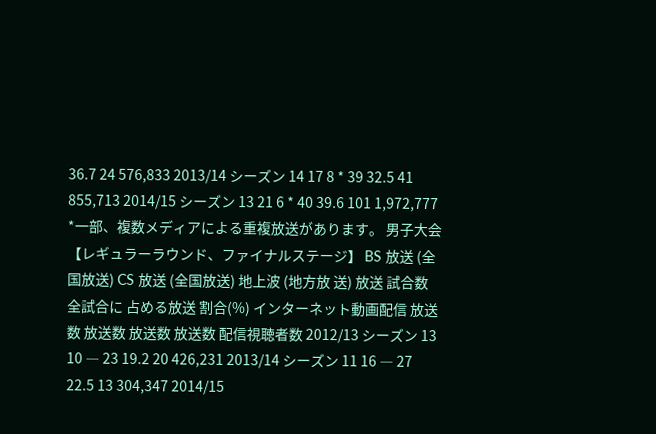36.7 24 576,833 2013/14 シーズン 14 17 8 * 39 32.5 41 855,713 2014/15 シーズン 13 21 6 * 40 39.6 101 1,972,777 *一部、複数メディアによる重複放送があります。 男子大会【レギュラーラウンド、ファイナルステージ】 BS 放送 (全国放送) CS 放送 (全国放送) 地上波 (地方放 送) 放送 試合数 全試合に 占める放送 割合(%) インターネット動画配信 放送数 放送数 放送数 放送数 配信視聴者数 2012/13 シーズン 13 10 ― 23 19.2 20 426,231 2013/14 シーズン 11 16 ― 27 22.5 13 304,347 2014/15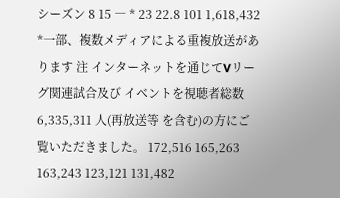シーズン 8 15 ― * 23 22.8 101 1,618,432 *一部、複数メディアによる重複放送があります 注 インターネットを通じてVリーグ関連試合及び イベントを視聴者総数 6,335,311 人(再放送等 を含む)の方にご覧いただきました。 172,516 165,263 163,243 123,121 131,482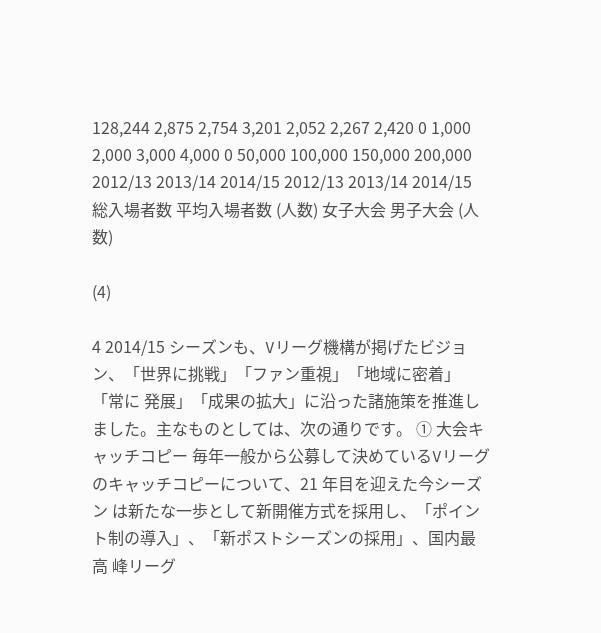128,244 2,875 2,754 3,201 2,052 2,267 2,420 0 1,000 2,000 3,000 4,000 0 50,000 100,000 150,000 200,000 2012/13 2013/14 2014/15 2012/13 2013/14 2014/15 総入場者数 平均入場者数 (人数) 女子大会 男子大会 (人数)

(4)

4 2014/15 シーズンも、Vリーグ機構が掲げたビジョン、「世界に挑戦」「ファン重視」「地域に密着」「常に 発展」「成果の拡大」に沿った諸施策を推進しました。主なものとしては、次の通りです。 ① 大会キャッチコピー 毎年一般から公募して決めているVリーグのキャッチコピーについて、21 年目を迎えた今シーズン は新たな一歩として新開催方式を採用し、「ポイント制の導入」、「新ポストシーズンの採用」、国内最高 峰リーグ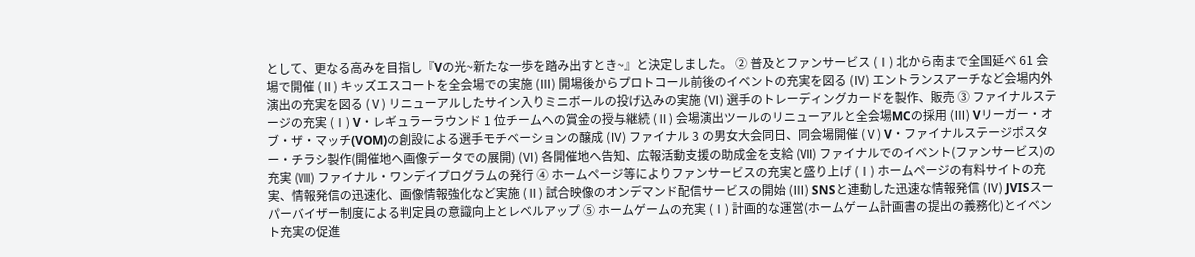として、更なる高みを目指し『Vの光~新たな一歩を踏み出すとき~』と決定しました。 ② 普及とファンサービス (Ⅰ) 北から南まで全国延べ 61 会場で開催 (Ⅱ) キッズエスコートを全会場での実施 (Ⅲ) 開場後からプロトコール前後のイベントの充実を図る (Ⅳ) エントランスアーチなど会場内外演出の充実を図る (Ⅴ) リニューアルしたサイン入りミニボールの投げ込みの実施 (Ⅵ) 選手のトレーディングカードを製作、販売 ③ ファイナルステージの充実 (Ⅰ) V・レギュラーラウンド 1 位チームへの賞金の授与継続 (Ⅱ) 会場演出ツールのリニューアルと全会場MCの採用 (Ⅲ) Vリーガー・オブ・ザ・マッチ(VOM)の創設による選手モチベーションの醸成 (Ⅳ) ファイナル 3 の男女大会同日、同会場開催 (Ⅴ) V・ファイナルステージポスター・チラシ製作(開催地へ画像データでの展開) (Ⅵ) 各開催地へ告知、広報活動支援の助成金を支給 (Ⅶ) ファイナルでのイベント(ファンサービス)の充実 (Ⅷ) ファイナル・ワンデイプログラムの発行 ④ ホームページ等によりファンサービスの充実と盛り上げ (Ⅰ) ホームページの有料サイトの充実、情報発信の迅速化、画像情報強化など実施 (Ⅱ) 試合映像のオンデマンド配信サービスの開始 (Ⅲ) SNSと連動した迅速な情報発信 (Ⅳ) JVISスーパーバイザー制度による判定員の意識向上とレベルアップ ⑤ ホームゲームの充実 (Ⅰ) 計画的な運営(ホームゲーム計画書の提出の義務化)とイベント充実の促進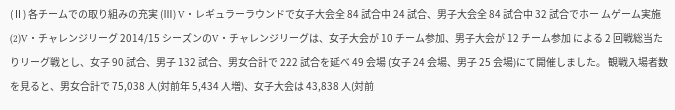(Ⅱ) 各チームでの取り組みの充実 (Ⅲ) V・レギュラーラウンドで女子大会全 84 試合中 24 試合、男子大会全 84 試合中 32 試合でホー ムゲーム実施 (2)V・チャレンジリーグ 2014/15 シーズンのV・チャレンジリーグは、女子大会が 10 チーム参加、男子大会が 12 チーム参加 による 2 回戦総当たりリーグ戦とし、女子 90 試合、男子 132 試合、男女合計で 222 試合を延べ 49 会場 (女子 24 会場、男子 25 会場)にて開催しました。 観戦入場者数を見ると、男女合計で 75,038 人(対前年 5,434 人増)、女子大会は 43,838 人(対前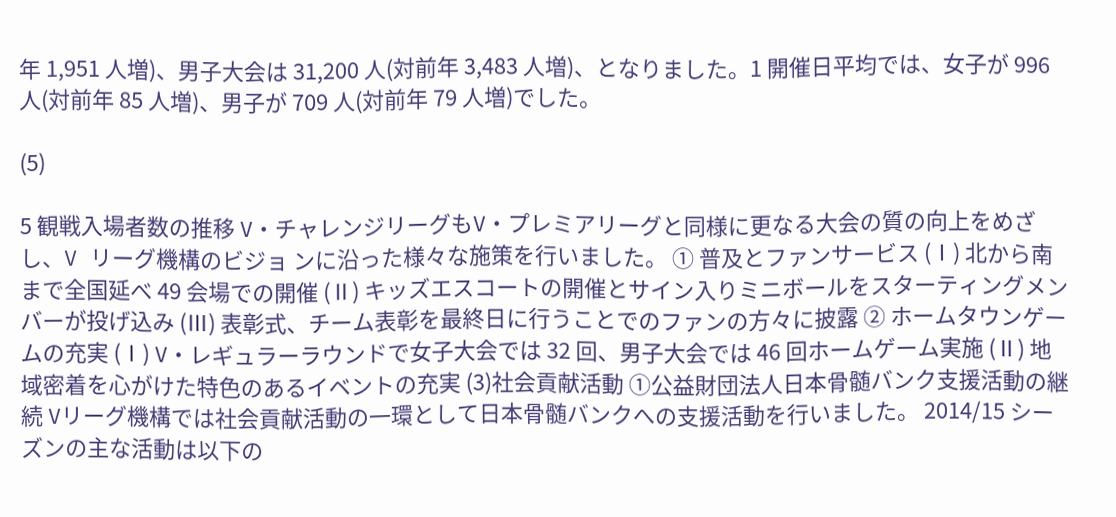年 1,951 人増)、男子大会は 31,200 人(対前年 3,483 人増)、となりました。1 開催日平均では、女子が 996 人(対前年 85 人増)、男子が 709 人(対前年 79 人増)でした。

(5)

5 観戦入場者数の推移 V・チャレンジリーグもV・プレミアリーグと同様に更なる大会の質の向上をめざし、V リーグ機構のビジョ ンに沿った様々な施策を行いました。 ① 普及とファンサービス (Ⅰ) 北から南まで全国延べ 49 会場での開催 (Ⅱ) キッズエスコートの開催とサイン入りミニボールをスターティングメンバーが投げ込み (Ⅲ) 表彰式、チーム表彰を最終日に行うことでのファンの方々に披露 ② ホームタウンゲームの充実 (Ⅰ) V・レギュラーラウンドで女子大会では 32 回、男子大会では 46 回ホームゲーム実施 (Ⅱ) 地域密着を心がけた特色のあるイベントの充実 (3)社会貢献活動 ①公益財団法人日本骨髄バンク支援活動の継続 Vリーグ機構では社会貢献活動の一環として日本骨髄バンクへの支援活動を行いました。 2014/15 シーズンの主な活動は以下の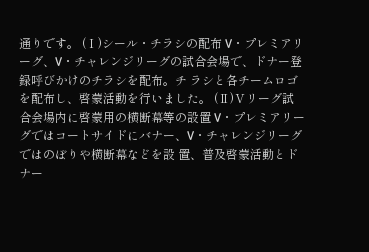通りです。 (Ⅰ)シール・チラシの配布 V・プレミアリーグ、V・チャレンジリーグの試合会場で、ドナー登録呼びかけのチラシを配布。チ ラシと各チームロゴを配布し、啓蒙活動を行いました。 (Ⅱ)Ⅴリーグ試合会場内に啓蒙用の横断幕等の設置 V・プレミアリーグではコートサイドにバナー、V・チャレンジリーグではのぼりや横断幕などを設 置、普及啓蒙活動とドナー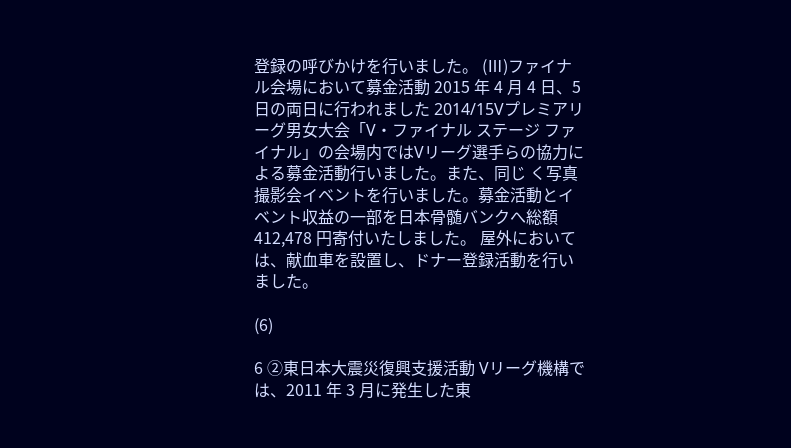登録の呼びかけを行いました。 (Ⅲ)ファイナル会場において募金活動 2015 年 4 月 4 日、5 日の両日に行われました 2014/15Vプレミアリーグ男女大会「V・ファイナル ステージ ファイナル」の会場内ではVリーグ選手らの協力による募金活動行いました。また、同じ く写真撮影会イベントを行いました。募金活動とイベント収益の一部を日本骨髄バンクへ総額 412,478 円寄付いたしました。 屋外においては、献血車を設置し、ドナー登録活動を行いました。

(6)

6 ②東日本大震災復興支援活動 Vリーグ機構では、2011 年 3 月に発生した東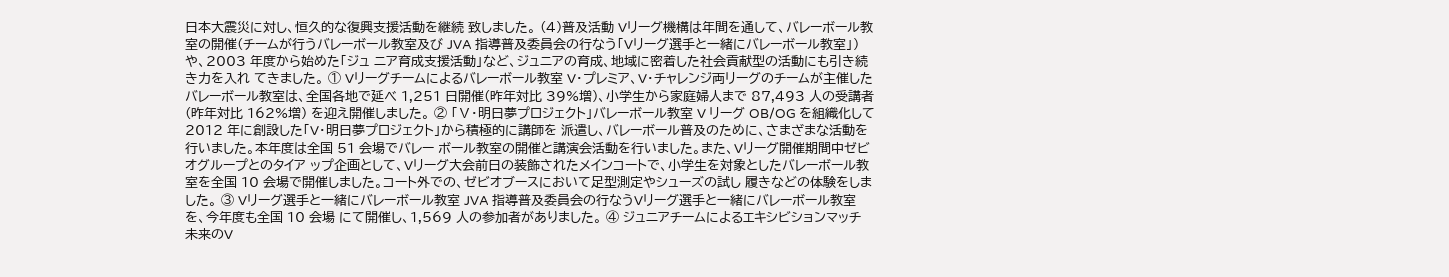日本大震災に対し、恒久的な復興支援活動を継続 致しました。 (4)普及活動 Vリーグ機構は年間を通して、バレーボール教室の開催(チームが行うバレーボール教室及び JVA 指導普及委員会の行なう「Vリーグ選手と一緒にバレーボール教室」)や、2003 年度から始めた「ジュ ニア育成支援活動」など、ジュニアの育成、地域に密着した社会貢献型の活動にも引き続き力を入れ てきました。 ① Vリーグチームによるバレーボール教室 V・プレミア、V・チャレンジ両リーグのチームが主催したバレーボール教室は、全国各地で延べ 1,251 日開催(昨年対比 39%増)、小学生から家庭婦人まで 87,493 人の受講者(昨年対比 162%増) を迎え開催しました。 ② 「Ⅴ・明日夢プロジェクト」バレーボール教室 V リーグ OB/OG を組織化して 2012 年に創設した「V・明日夢プロジェクト」から積極的に講師を 派遣し、バレーボール普及のために、さまざまな活動を行いました。本年度は全国 51 会場でバレー ボール教室の開催と講演会活動を行いました。また、Vリーグ開催期間中ゼビオグループとのタイア ップ企画として、Vリーグ大会前日の装飾されたメインコートで、小学生を対象としたバレーボール教 室を全国 10 会場で開催しました。コート外での、ゼビオブースにおいて足型測定やシューズの試し 履きなどの体験をしました。 ③ Vリーグ選手と一緒にバレーボール教室 JVA 指導普及委員会の行なうVリーグ選手と一緒にバレーボール教室を、今年度も全国 10 会場 にて開催し、1,569 人の参加者がありました。 ④ ジュニアチームによるエキシビションマッチ 未来のV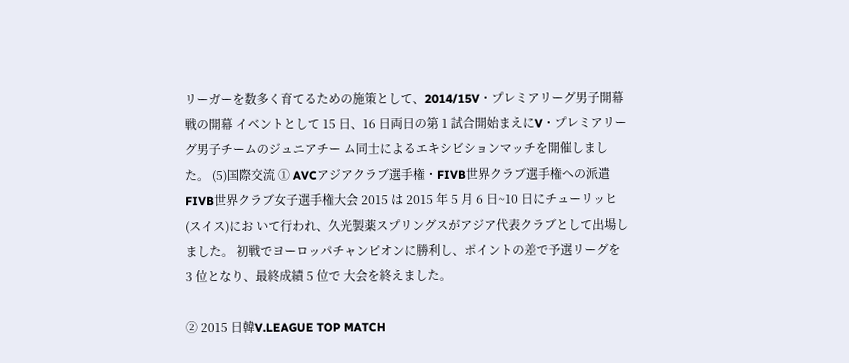リーガーを数多く育てるための施策として、2014/15V・プレミアリーグ男子開幕戦の開幕 イベントとして 15 日、16 日両日の第 1 試合開始まえにV・プレミアリーグ男子チームのジュニアチー ム同士によるエキシビションマッチを開催しました。 (5)国際交流 ① AVCアジアクラブ選手権・FIVB世界クラブ選手権への派遣 FIVB世界クラブ女子選手権大会 2015 は 2015 年 5 月 6 日~10 日にチューリッヒ(スイス)にお いて行われ、久光製薬スプリングスがアジア代表クラブとして出場しました。 初戦でヨーロッパチャンピオンに勝利し、ポイントの差で予選リーグを 3 位となり、最終成績 5 位で 大会を終えました。

② 2015 日韓V.LEAGUE TOP MATCH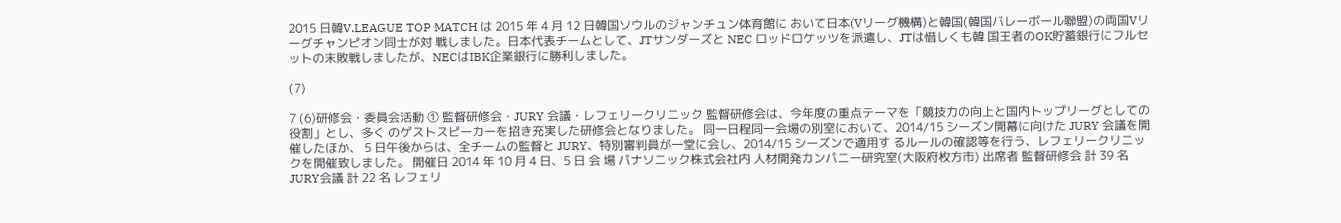2015 日韓V.LEAGUE TOP MATCH は 2015 年 4 月 12 日韓国ソウルのジャンチュン体育館に おいて日本(Vリーグ機構)と韓国(韓国バレーボール聯盟)の両国Vリーグチャンピオン同士が対 戦しました。日本代表チームとして、JTサンダーズと NEC ロッドロケッツを派遣し、JTは惜しくも韓 国王者のOK貯蓄銀行にフルセットの末敗戦しましたが、NECはIBK企業銀行に勝利しました。

(7)

7 (6)研修会・委員会活動 ① 監督研修会・JURY 会議・レフェリークリニック 監督研修会は、今年度の重点テーマを「競技力の向上と国内トップリーグとしての役割」とし、多く のゲストスピーカーを招き充実した研修会となりました。 同一日程同一会場の別室において、2014/15 シーズン開幕に向けた JURY 会議を開催したほか、 5 日午後からは、全チームの監督と JURY、特別審判員が一堂に会し、2014/15 シーズンで適用す るルールの確認等を行う、レフェリークリニックを開催致しました。 開催日 2014 年 10 月 4 日、5 日 会 場 パナソニック株式会社内 人材開発カンパニー研究室(大阪府枚方市) 出席者 監督研修会 計 39 名 JURY会議 計 22 名 レフェリ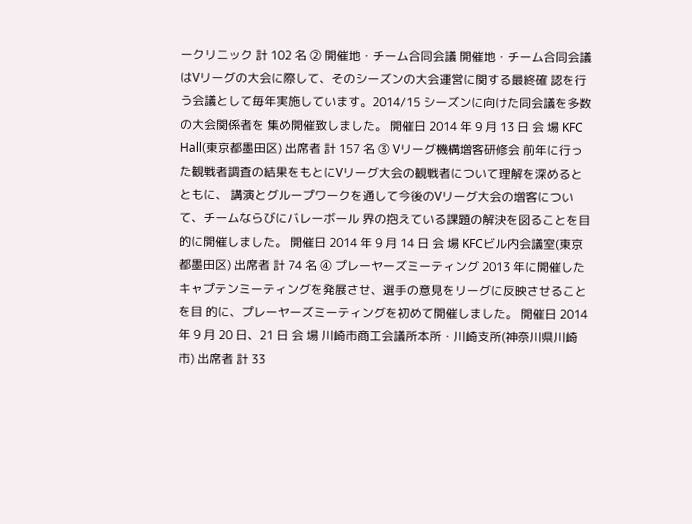ークリニック 計 102 名 ② 開催地・チーム合同会議 開催地・チーム合同会議はVリーグの大会に際して、そのシーズンの大会運営に関する最終確 認を行う会議として毎年実施しています。2014/15 シーズンに向けた同会議を多数の大会関係者を 集め開催致しました。 開催日 2014 年 9 月 13 日 会 場 KFC Hall(東京都墨田区) 出席者 計 157 名 ③ Vリーグ機構増客研修会 前年に行った観戦者調査の結果をもとにVリーグ大会の観戦者について理解を深めるとともに、 講演とグループワークを通して今後のVリーグ大会の増客について、チームならびにバレーボール 界の抱えている課題の解決を図ることを目的に開催しました。 開催日 2014 年 9 月 14 日 会 場 KFCビル内会議室(東京都墨田区) 出席者 計 74 名 ④ プレーヤーズミーティング 2013 年に開催したキャプテンミーティングを発展させ、選手の意見をリーグに反映させることを目 的に、プレーヤーズミーティングを初めて開催しました。 開催日 2014 年 9 月 20 日、21 日 会 場 川崎市商工会議所本所・川崎支所(神奈川県川崎市) 出席者 計 33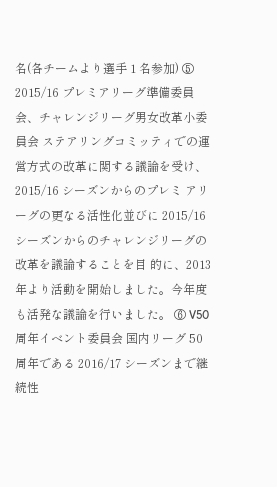名(各チームより選手 1 名参加) ⑤ 2015/16 プレミアリーグ準備委員会、チャレンジリーグ男女改革小委員会 ステアリングコミッティでの運営方式の改革に関する議論を受け、2015/16 シーズンからのプレミ アリーグの更なる活性化並びに 2015/16 シーズンからのチャレンジリーグの改革を議論することを目 的に、2013 年より活動を開始しました。今年度も活発な議論を行いました。 ⑥ V50 周年イベント委員会 国内リーグ 50 周年である 2016/17 シーズンまで継続性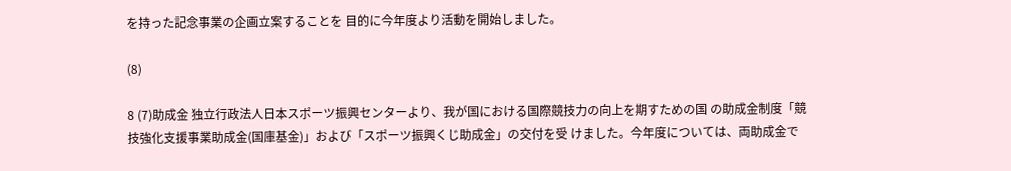を持った記念事業の企画立案することを 目的に今年度より活動を開始しました。

(8)

8 (7)助成金 独立行政法人日本スポーツ振興センターより、我が国における国際競技力の向上を期すための国 の助成金制度「競技強化支援事業助成金(国庫基金)」および「スポーツ振興くじ助成金」の交付を受 けました。今年度については、両助成金で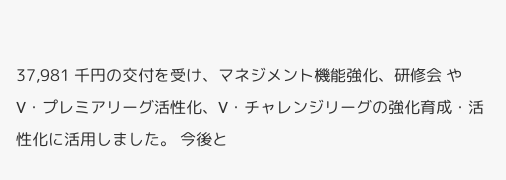37,981 千円の交付を受け、マネジメント機能強化、研修会 やV・プレミアリーグ活性化、V・チャレンジリーグの強化育成・活性化に活用しました。 今後と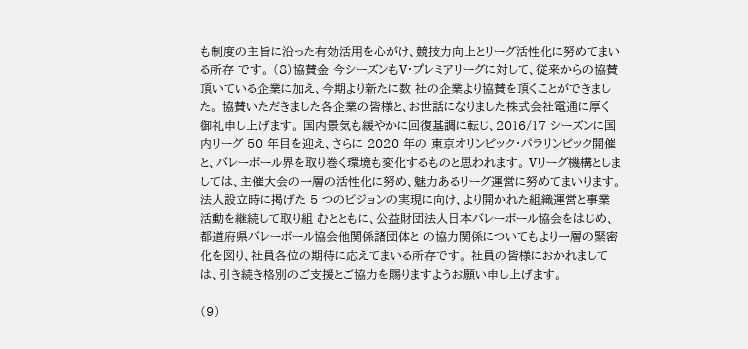も制度の主旨に沿った有効活用を心がけ、競技力向上とリーグ活性化に努めてまいる所存 です。 (8)協賛金 今シーズンもV・プレミアリーグに対して、従来からの協賛頂いている企業に加え、今期より新たに数 社の企業より協賛を頂くことができました。 協賛いただきました各企業の皆様と、お世話になりました株式会社電通に厚く御礼申し上げます。 国内景気も緩やかに回復基調に転じ、2016/17 シーズンに国内リーグ 50 年目を迎え、さらに 2020 年の 東京オリンピック・パラリンピック開催と、バレーボール界を取り巻く環境も変化するものと思われます。 Vリーグ機構としましては、主催大会の一層の活性化に努め、魅力あるリーグ運営に努めてまいります。 法人設立時に掲げた 5 つのビジョンの実現に向け、より開かれた組織運営と事業活動を継続して取り組 むとともに、公益財団法人日本バレーボール協会をはじめ、都道府県バレーボール協会他関係諸団体と の協力関係についてもより一層の緊密化を図り、社員各位の期待に応えてまいる所存です。 社員の皆様におかれましては、引き続き格別のご支援とご協力を賜りますようお願い申し上げます。

(9)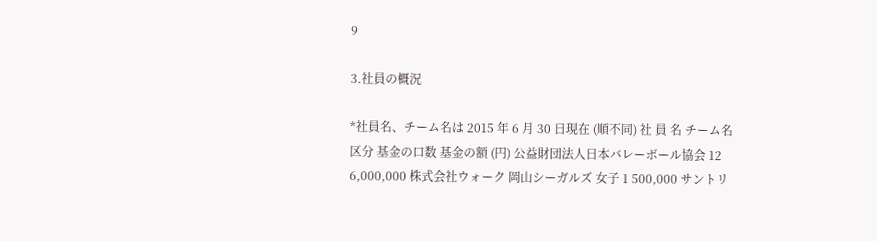9

3.社員の概況

*社員名、チーム名は 2015 年 6 月 30 日現在 (順不同) 社 員 名 チーム名 区分 基金の口数 基金の額 (円) 公益財団法人日本バレーボール協会 12 6,000,000 株式会社ウォーク 岡山シーガルズ 女子 1 500,000 サントリ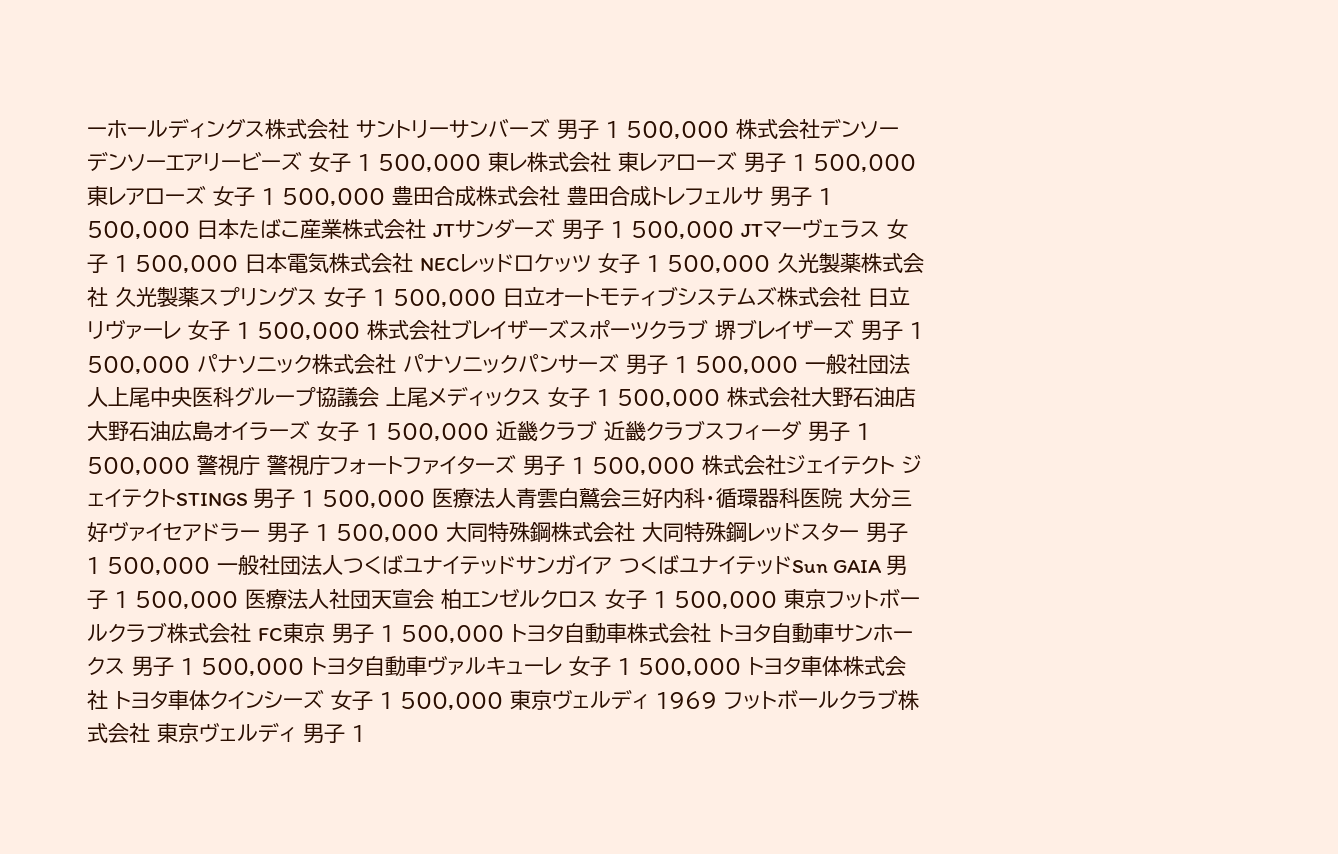ーホールディングス株式会社 サントリーサンバーズ 男子 1 500,000 株式会社デンソー デンソーエアリービーズ 女子 1 500,000 東レ株式会社 東レアローズ 男子 1 500,000 東レアローズ 女子 1 500,000 豊田合成株式会社 豊田合成トレフェルサ 男子 1 500,000 日本たばこ産業株式会社 JTサンダーズ 男子 1 500,000 JTマーヴェラス 女子 1 500,000 日本電気株式会社 NECレッドロケッツ 女子 1 500,000 久光製薬株式会社 久光製薬スプリングス 女子 1 500,000 日立オートモティブシステムズ株式会社 日立リヴァーレ 女子 1 500,000 株式会社ブレイザーズスポーツクラブ 堺ブレイザーズ 男子 1 500,000 パナソニック株式会社 パナソニックパンサーズ 男子 1 500,000 一般社団法人上尾中央医科グループ協議会 上尾メディックス 女子 1 500,000 株式会社大野石油店 大野石油広島オイラーズ 女子 1 500,000 近畿クラブ 近畿クラブスフィーダ 男子 1 500,000 警視庁 警視庁フォートファイターズ 男子 1 500,000 株式会社ジェイテクト ジェイテクトSTINGS 男子 1 500,000 医療法人青雲白鷲会三好内科・循環器科医院 大分三好ヴァイセアドラー 男子 1 500,000 大同特殊鋼株式会社 大同特殊鋼レッドスター 男子 1 500,000 一般社団法人つくばユナイテッドサンガイア つくばユナイテッドSun GAIA 男子 1 500,000 医療法人社団天宣会 柏エンゼルクロス 女子 1 500,000 東京フットボールクラブ株式会社 FC東京 男子 1 500,000 トヨタ自動車株式会社 トヨタ自動車サンホークス 男子 1 500,000 トヨタ自動車ヴァルキューレ 女子 1 500,000 トヨタ車体株式会社 トヨタ車体クインシーズ 女子 1 500,000 東京ヴェルディ 1969 フットボールクラブ株式会社 東京ヴェルディ 男子 1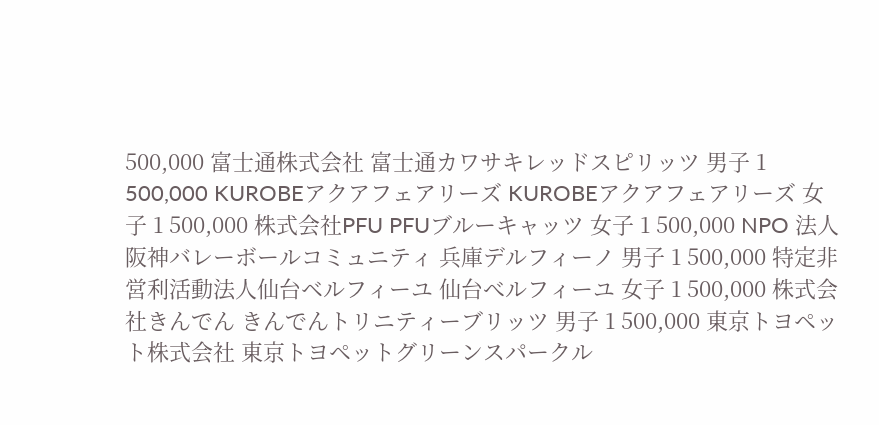500,000 富士通株式会社 富士通カワサキレッドスピリッツ 男子 1 500,000 KUROBEアクアフェアリーズ KUROBEアクアフェアリーズ 女子 1 500,000 株式会社PFU PFUブルーキャッツ 女子 1 500,000 NPO 法人阪神バレーボールコミュニティ 兵庫デルフィーノ 男子 1 500,000 特定非営利活動法人仙台ベルフィーユ 仙台べルフィーユ 女子 1 500,000 株式会社きんでん きんでんトリニティーブリッツ 男子 1 500,000 東京トヨペット株式会社 東京トヨペットグリーンスパークル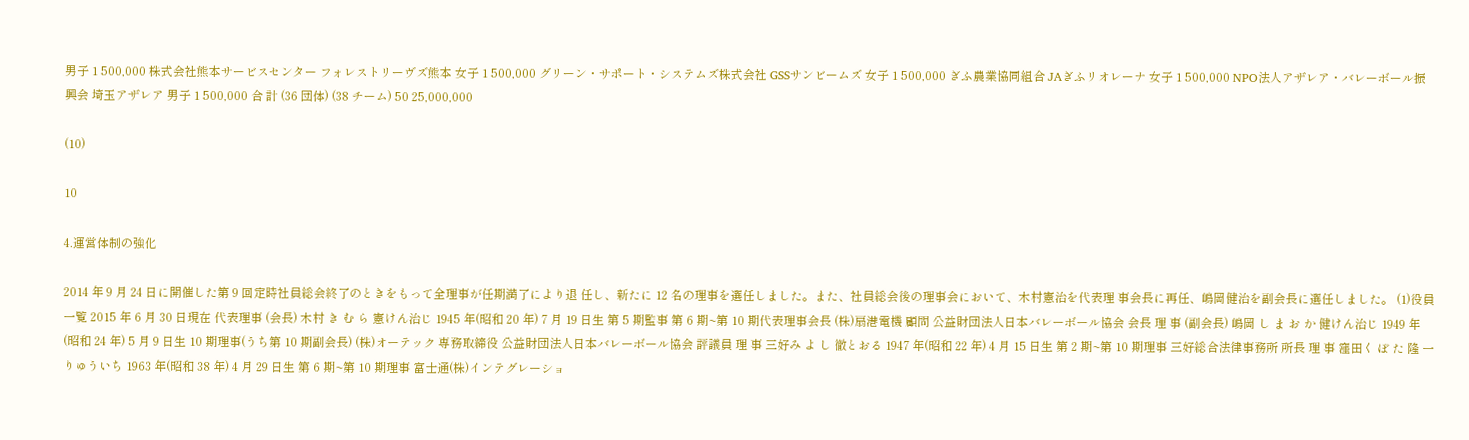男子 1 500,000 株式会社熊本サービスセンター フォレストリーヴズ熊本 女子 1 500,000 グリーン・サポート・システムズ株式会社 GSSサンビームズ 女子 1 500,000 ぎふ農業協同組合 JAぎふリオレーナ 女子 1 500,000 NPO法人アザレア・バレーボール振興会 埼玉アザレア 男子 1 500,000 合 計 (36 団体) (38 チーム) 50 25,000,000

(10)

10

4.運営体制の強化

2014 年 9 月 24 日に開催した第 9 回定時社員総会終了のときをもって全理事が任期満了により退 任し、新たに 12 名の理事を選任しました。また、社員総会後の理事会において、木村憲治を代表理 事会長に再任、嶋岡健治を副会長に選任しました。 (1)役員一覧 2015 年 6 月 30 日現在 代表理事 (会長) 木村 き む ら 憲けん治じ 1945 年(昭和 20 年) 7 月 19 日生 第 5 期監事 第 6 期~第 10 期代表理事会長 (株)扇港電機 顧問 公益財団法人日本バレーボール協会 会長 理 事 (副会長) 嶋岡 し ま お か 健けん治じ 1949 年(昭和 24 年) 5 月 9 日生 10 期理事(うち第 10 期副会長) (株)オーテック 専務取締役 公益財団法人日本バレーボール協会 評議員 理 事 三好み よ し 徹とおる 1947 年(昭和 22 年) 4 月 15 日生 第 2 期~第 10 期理事 三好総合法律事務所 所長 理 事 窪田く ぼ た 隆 一りゅういち 1963 年(昭和 38 年) 4 月 29 日生 第 6 期~第 10 期理事 富士通(株)インテグレーショ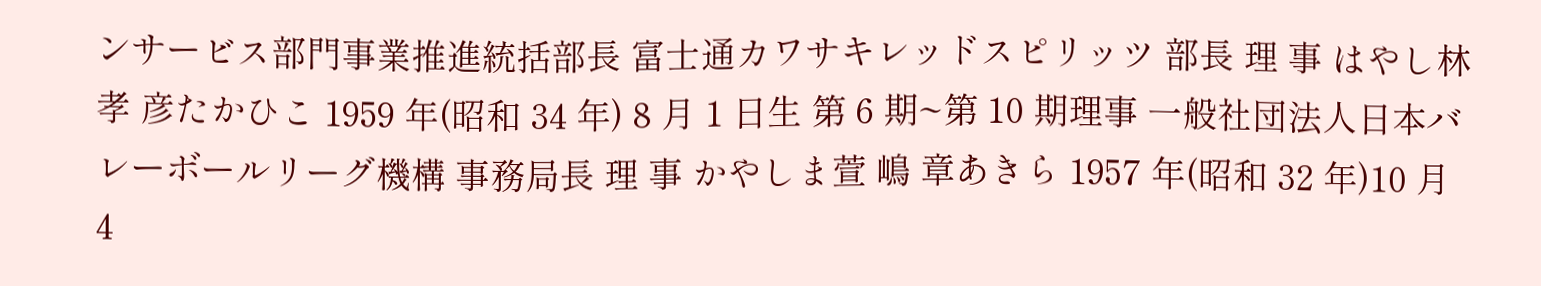ンサービス部門事業推進統括部長 富士通カワサキレッドスピリッツ 部長 理 事 はやし林 孝 彦たかひこ 1959 年(昭和 34 年) 8 月 1 日生 第 6 期~第 10 期理事 一般社団法人日本バレーボールリーグ機構 事務局長 理 事 かやしま萱 嶋 章あきら 1957 年(昭和 32 年)10 月 4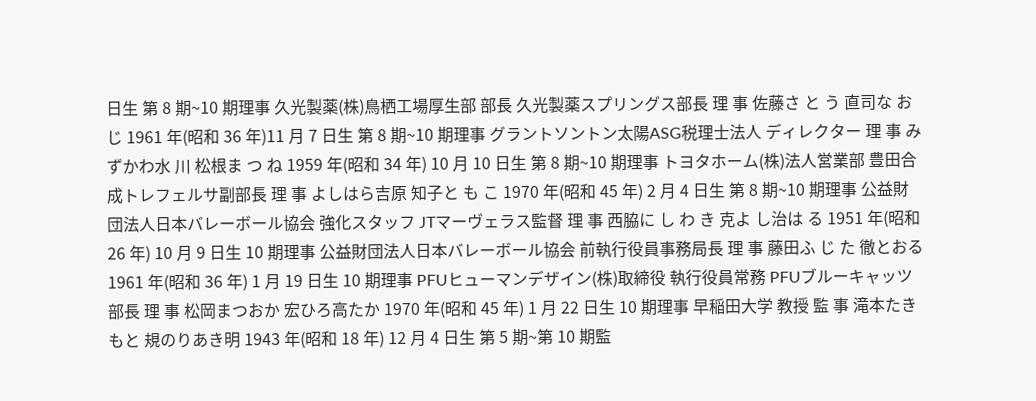日生 第 8 期~10 期理事 久光製薬(株)鳥栖工場厚生部 部長 久光製薬スプリングス部長 理 事 佐藤さ と う 直司な お じ 1961 年(昭和 36 年)11 月 7 日生 第 8 期~10 期理事 グラントソントン太陽ASG税理士法人 ディレクター 理 事 みずかわ水 川 松根ま つ ね 1959 年(昭和 34 年) 10 月 10 日生 第 8 期~10 期理事 トヨタホーム(株)法人営業部 豊田合成トレフェルサ副部長 理 事 よしはら吉原 知子と も こ 1970 年(昭和 45 年) 2 月 4 日生 第 8 期~10 期理事 公益財団法人日本バレーボール協会 強化スタッフ JTマーヴェラス監督 理 事 西脇に し わ き 克よ し治は る 1951 年(昭和 26 年) 10 月 9 日生 10 期理事 公益財団法人日本バレーボール協会 前執行役員事務局長 理 事 藤田ふ じ た 徹とおる 1961 年(昭和 36 年) 1 月 19 日生 10 期理事 PFUヒューマンデザイン(株)取締役 執行役員常務 PFUブルーキャッツ部長 理 事 松岡まつおか 宏ひろ高たか 1970 年(昭和 45 年) 1 月 22 日生 10 期理事 早稲田大学 教授 監 事 滝本たきもと 規のりあき明 1943 年(昭和 18 年) 12 月 4 日生 第 5 期~第 10 期監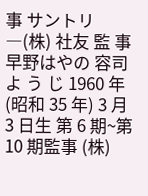事 サントリ―(株) 社友 監 事 早野はやの 容司よ う じ 1960 年(昭和 35 年) 3 月 3 日生 第 6 期~第 10 期監事 (株)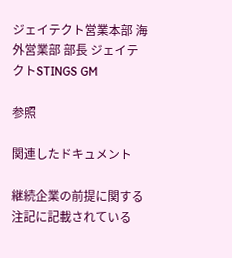ジェイテクト営業本部 海外営業部 部長 ジェイテクトSTINGS GM

参照

関連したドキュメント

継続企業の前提に関する注記に記載されている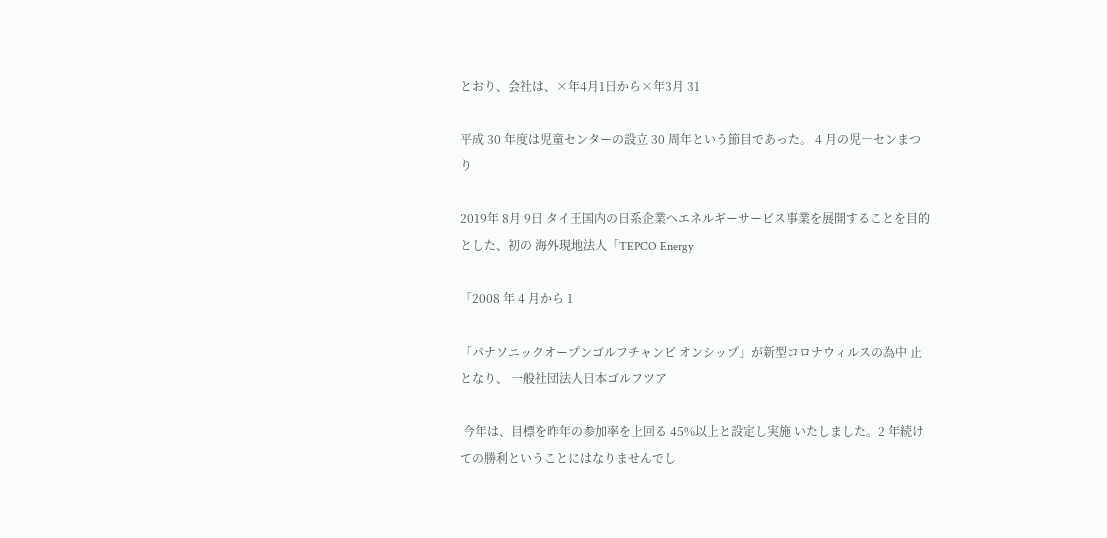とおり、会社は、×年4月1日から×年3月 31

平成 30 年度は児童センターの設立 30 周年という節目であった。 4 月の児―センまつり

2019年 8月 9日 タイ王国内の日系企業へエネルギーサービス事業を展開することを目的とした、初の 海外現地法人「TEPCO Energy

「2008 年 4 月から 1

「パナソニックオープンゴルフチャンピ オンシップ」が新型コロナウィルスの為中 止となり、 一般社団法人日本ゴルフツア

 今年は、目標を昨年の参加率を上回る 45%以上と設定し実施 いたしました。2 年続けての勝利ということにはなりませんでし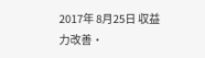2017年 8月25日 収益力改善・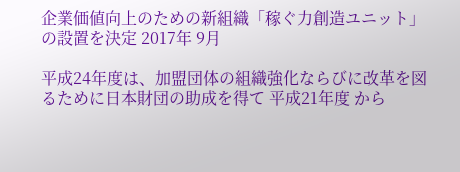企業価値向上のための新組織「稼ぐ力創造ユニット」の設置を決定 2017年 9月

平成24年度は、加盟団体の組織強化ならびに改革を図るために日本財団の助成を得て 平成21年度 から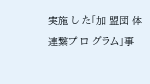実施 し た「加 盟団 体連繋プ ロ グラム」事